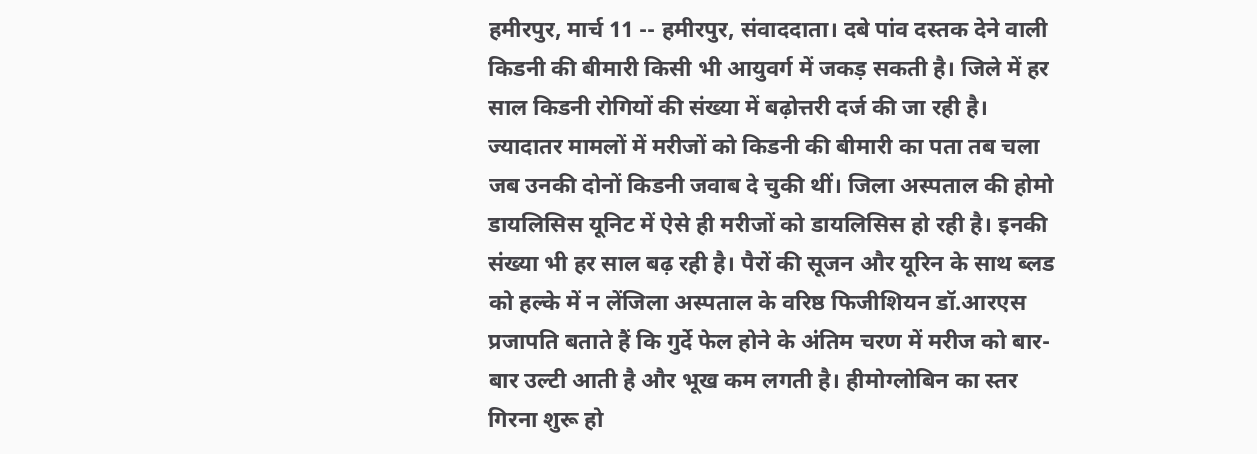हमीरपुर, मार्च 11 -- हमीरपुर, संवाददाता। दबे पांव दस्तक देने वाली किडनी की बीमारी किसी भी आयुवर्ग में जकड़ सकती है। जिले में हर साल किडनी रोगियों की संख्या में बढ़ोत्तरी दर्ज की जा रही है। ज्यादातर मामलों में मरीजों को किडनी की बीमारी का पता तब चला जब उनकी दोनों किडनी जवाब दे चुकी थीं। जिला अस्पताल की होमो डायलिसिस यूनिट में ऐसे ही मरीजों को डायलिसिस हो रही है। इनकी संख्या भी हर साल बढ़ रही है। पैरों की सूजन और यूरिन के साथ ब्लड को हल्के में न लेंजिला अस्पताल के वरिष्ठ फिजीशियन डॉ.आरएस प्रजापति बताते हैं कि गुर्दे फेल होने के अंतिम चरण में मरीज को बार-बार उल्टी आती है और भूख कम लगती है। हीमोग्लोबिन का स्तर गिरना शुरू हो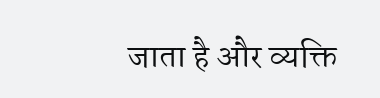जाता है और व्यक्ति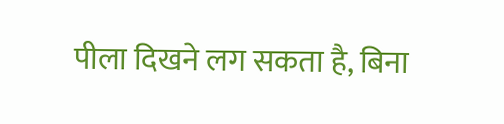पीला दिखने लग सकता है, बिना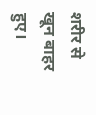शरीर से खून बाहर हुए।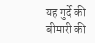यह गुर्दे की बीमारी की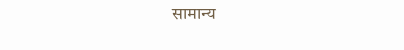सामान्य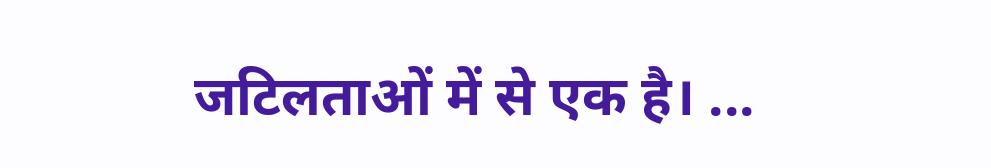जटिलताओं में से एक है। ...